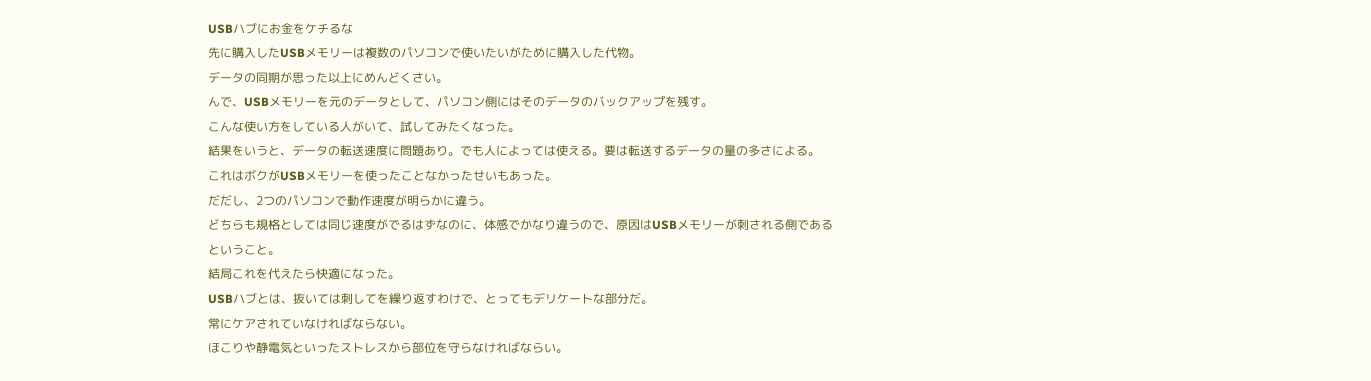USBハブにお金をケチるな
先に購入したUSBメモリーは複数のパソコンで使いたいがために購入した代物。
データの同期が思った以上にめんどくさい。
んで、USBメモリーを元のデータとして、パソコン側にはそのデータのバックアップを残す。
こんな使い方をしている人がいて、試してみたくなった。
結果をいうと、データの転送速度に問題あり。でも人によっては使える。要は転送するデータの量の多さによる。
これはボクがUSBメモリーを使ったことなかったせいもあった。
だだし、2つのパソコンで動作速度が明らかに違う。
どちらも規格としては同じ速度がでるはずなのに、体感でかなり違うので、原因はUSBメモリーが刺される側であるということ。
結局これを代えたら快適になった。
USBハブとは、抜いては刺してを繰り返すわけで、とってもデリケートな部分だ。
常にケアされていなければならない。
ほこりや静電気といったストレスから部位を守らなければならい。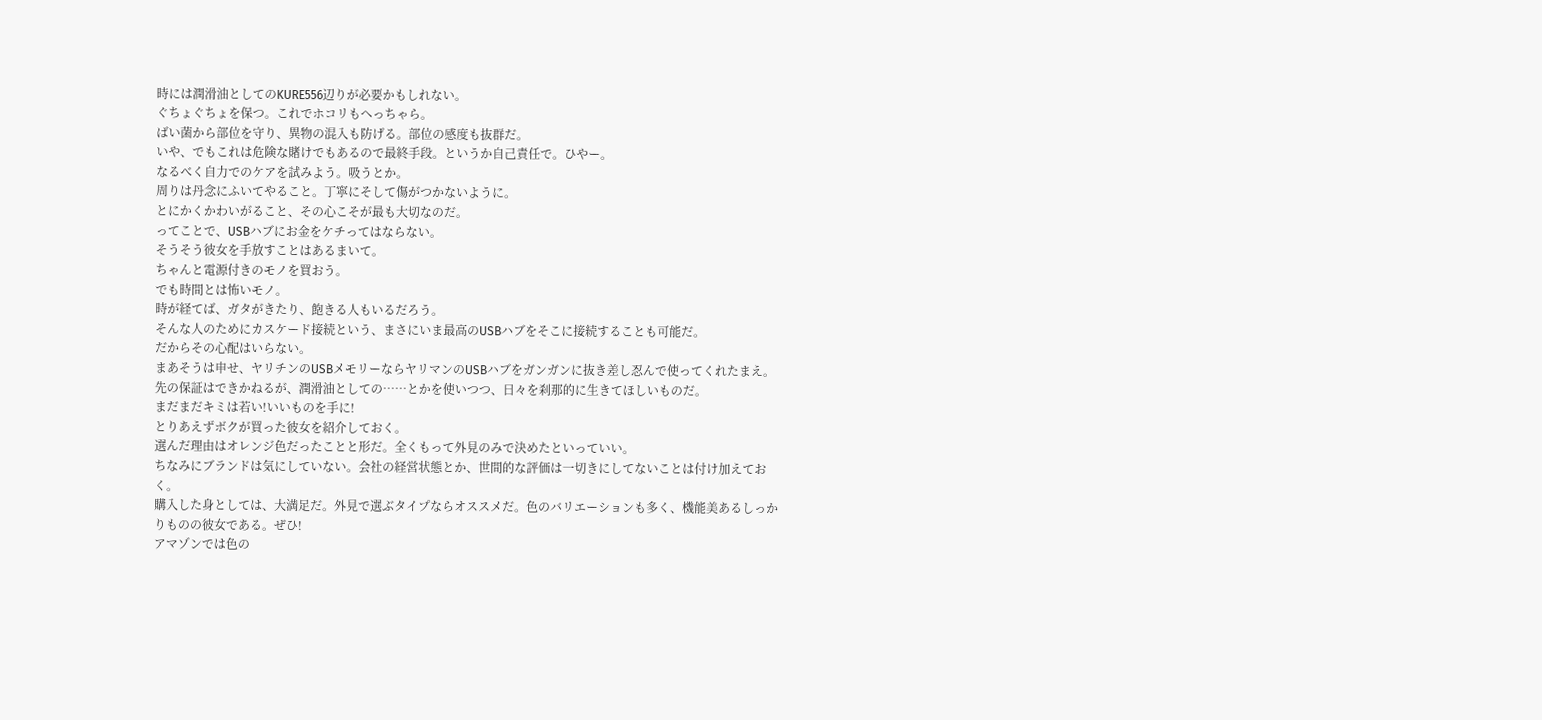時には潤滑油としてのKURE556辺りが必要かもしれない。
ぐちょぐちょを保つ。これでホコリもへっちゃら。
ばい菌から部位を守り、異物の混入も防げる。部位の感度も抜群だ。
いや、でもこれは危険な賭けでもあるので最終手段。というか自己責任で。ひやー。
なるべく自力でのケアを試みよう。吸うとか。
周りは丹念にふいてやること。丁寧にそして傷がつかないように。
とにかくかわいがること、その心こそが最も大切なのだ。
ってことで、USBハブにお金をケチってはならない。
そうそう彼女を手放すことはあるまいて。
ちゃんと電源付きのモノを買おう。
でも時間とは怖いモノ。
時が経てば、ガタがきたり、飽きる人もいるだろう。
そんな人のためにカスケード接続という、まさにいま最高のUSBハブをそこに接続することも可能だ。
だからその心配はいらない。
まあそうは申せ、ヤリチンのUSBメモリーならヤリマンのUSBハブをガンガンに抜き差し忍んで使ってくれたまえ。
先の保証はできかねるが、潤滑油としての……とかを使いつつ、日々を刹那的に生きてほしいものだ。
まだまだキミは若い!いいものを手に!
とりあえずボクが買った彼女を紹介しておく。
選んだ理由はオレンジ色だったことと形だ。全くもって外見のみで決めたといっていい。
ちなみにブランドは気にしていない。会社の経営状態とか、世間的な評価は一切きにしてないことは付け加えておく。
購入した身としては、大満足だ。外見で選ぶタイプならオススメだ。色のバリエーションも多く、機能美あるしっかりものの彼女である。ぜひ!
アマゾンでは色の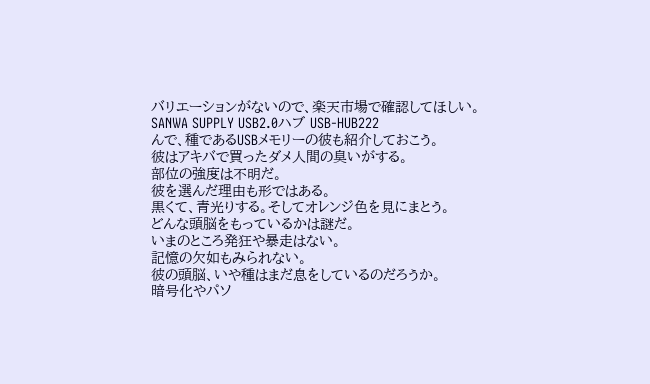バリエーションがないので、楽天市場で確認してほしい。
SANWA SUPPLY USB2.0ハブ USB-HUB222
んで、種であるUSBメモリーの彼も紹介しておこう。
彼はアキバで買ったダメ人間の臭いがする。
部位の強度は不明だ。
彼を選んだ理由も形ではある。
黒くて、青光りする。そしてオレンジ色を見にまとう。
どんな頭脳をもっているかは謎だ。
いまのところ発狂や暴走はない。
記憶の欠如もみられない。
彼の頭脳、いや種はまだ息をしているのだろうか。
暗号化やパソ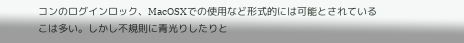コンのログインロック、MacOSXでの使用など形式的には可能とされているこは多い。しかし不規則に青光りしたりと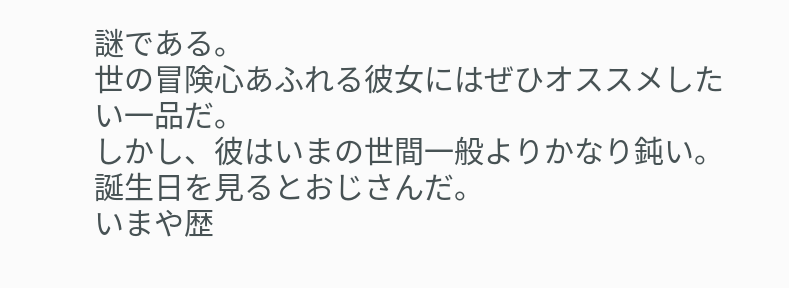謎である。
世の冒険心あふれる彼女にはぜひオススメしたい一品だ。
しかし、彼はいまの世間一般よりかなり鈍い。
誕生日を見るとおじさんだ。
いまや歴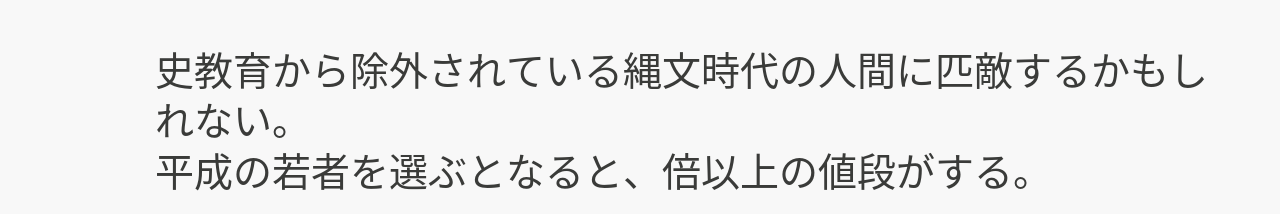史教育から除外されている縄文時代の人間に匹敵するかもしれない。
平成の若者を選ぶとなると、倍以上の値段がする。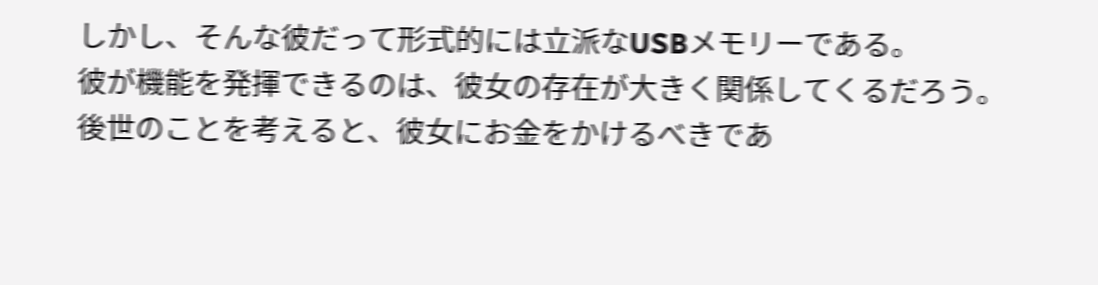しかし、そんな彼だって形式的には立派なUSBメモリーである。
彼が機能を発揮できるのは、彼女の存在が大きく関係してくるだろう。
後世のことを考えると、彼女にお金をかけるべきであ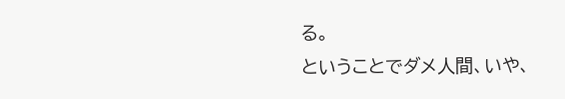る。
ということでダメ人間、いや、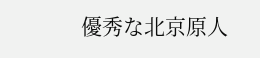優秀な北京原人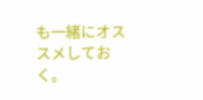も一緒にオススメしておく。